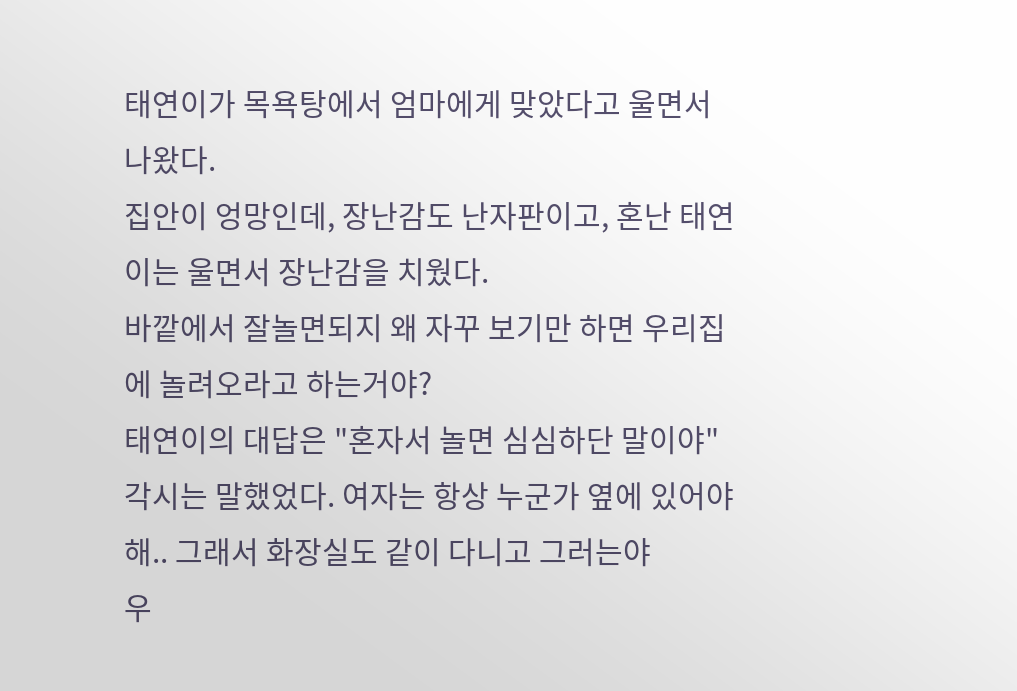태연이가 목욕탕에서 엄마에게 맞았다고 울면서 나왔다.
집안이 엉망인데, 장난감도 난자판이고, 혼난 태연이는 울면서 장난감을 치웠다.
바깥에서 잘놀면되지 왜 자꾸 보기만 하면 우리집에 놀려오라고 하는거야?
태연이의 대답은 "혼자서 놀면 심심하단 말이야"
각시는 말했었다. 여자는 항상 누군가 옆에 있어야 해.. 그래서 화장실도 같이 다니고 그러는야
우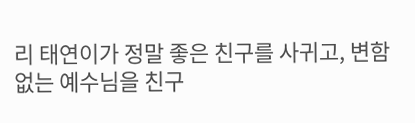리 태연이가 정말 좋은 친구를 사귀고, 변함없는 예수님을 친구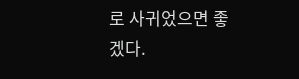로 사귀었으면 좋겠다.